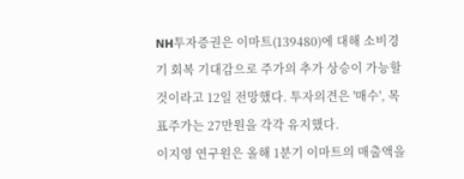NH투자증권은 이마트(139480)에 대해 소비경기 회복 기대감으로 주가의 추가 상승이 가능할 것이라고 12일 전망했다. 투자의견은 '매수', 목표주가는 27만원을 각각 유지했다.
이지영 연구원은 올해 1분기 이마트의 매출액을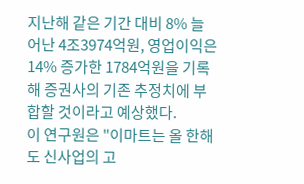지난해 같은 기간 대비 8% 늘어난 4조3974억원, 영업이익은 14% 증가한 1784억원을 기록해 증권사의 기존 추정치에 부합할 것이라고 예상했다.
이 연구원은 "이마트는 올 한해도 신사업의 고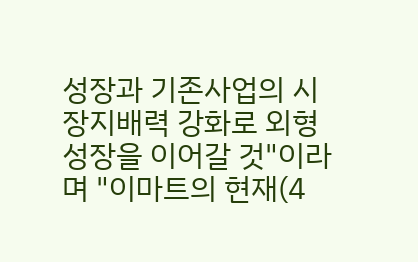성장과 기존사업의 시장지배력 강화로 외형성장을 이어갈 것"이라며 "이마트의 현재(4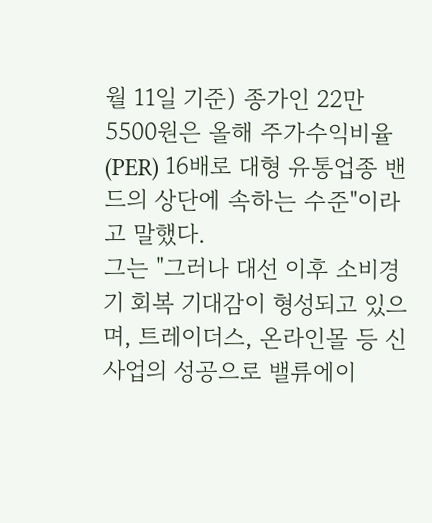월 11일 기준) 종가인 22만5500원은 올해 주가수익비율(PER) 16배로 대형 유통업종 밴드의 상단에 속하는 수준"이라고 말했다.
그는 "그러나 대선 이후 소비경기 회복 기대감이 형성되고 있으며, 트레이더스, 온라인몰 등 신사업의 성공으로 밸류에이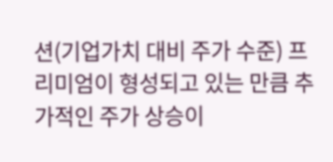션(기업가치 대비 주가 수준) 프리미엄이 형성되고 있는 만큼 추가적인 주가 상승이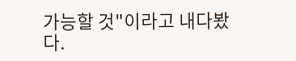가능할 것"이라고 내다봤다.